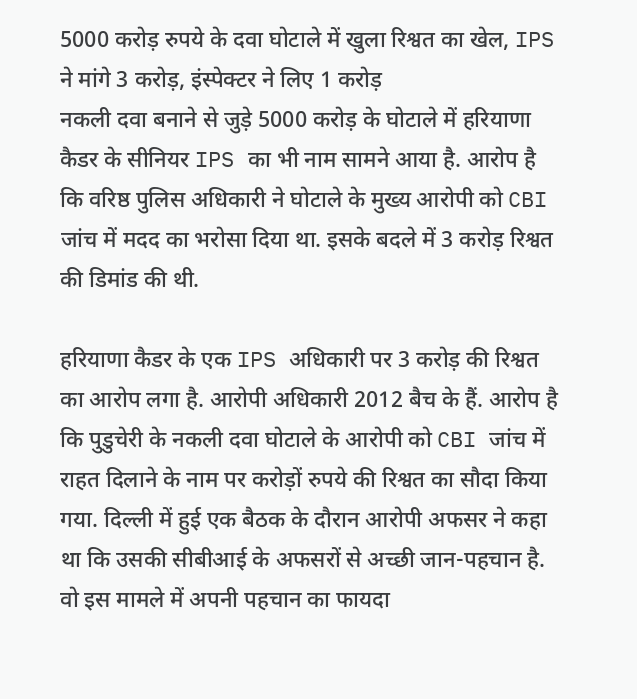5000 करोड़ रुपये के दवा घोटाले में खुला रिश्वत का खेल, IPS ने मांगे 3 करोड़, इंस्पेक्टर ने लिए 1 करोड़
नकली दवा बनाने से जुड़े 5000 करोड़ के घोटाले में हरियाणा कैडर के सीनियर IPS का भी नाम सामने आया है. आरोप है कि वरिष्ठ पुलिस अधिकारी ने घोटाले के मुख्य आरोपी को CBI जांच में मदद का भरोसा दिया था. इसके बदले में 3 करोड़ रिश्वत की डिमांड की थी.

हरियाणा कैडर के एक IPS अधिकारी पर 3 करोड़ की रिश्वत का आरोप लगा है. आरोपी अधिकारी 2012 बैच के हैं. आरोप है कि पुडुचेरी के नकली दवा घोटाले के आरोपी को CBI जांच में राहत दिलाने के नाम पर करोड़ों रुपये की रिश्वत का सौदा किया गया. दिल्ली में हुई एक बैठक के दौरान आरोपी अफसर ने कहा था कि उसकी सीबीआई के अफसरों से अच्छी जान-पहचान है. वो इस मामले में अपनी पहचान का फायदा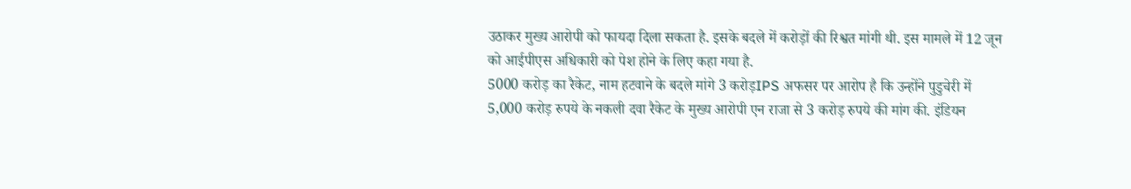उठाकर मुख्य आरोपी को फायदा दिला सकता है. इसके बदले में करोड़ों की रिश्वत मांगी थी. इस मामले में 12 जून को आईपीएस अधिकारी को पेश होने के लिए कहा गया है.
5000 करोड़ का रैकेट, नाम हटवाने के बदले मांगे 3 करोड़IPS अफसर पर आरोप है कि उन्होंने पुडुचेरी में 5,000 करोड़ रुपये के नकली दवा रैकेट के मुख्य आरोपी एन राजा से 3 करोड़ रुपये की मांग की. इंडियन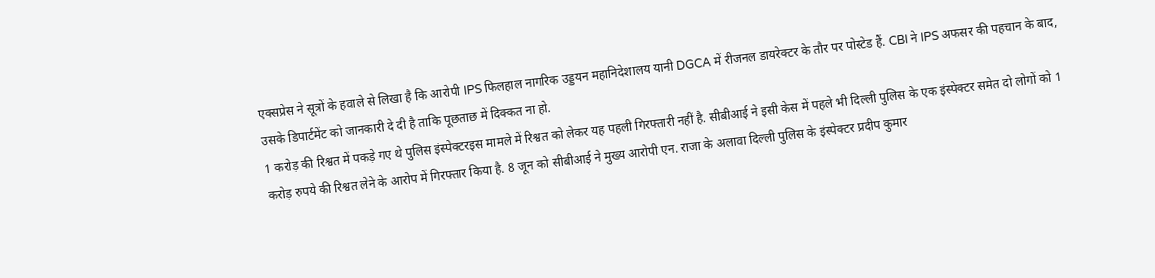एक्सप्रेस ने सूत्रों के हवाले से लिखा है कि आरोपी IPS फिलहाल नागरिक उड्डयन महानिदेशालय यानी DGCA में रीजनल डायरेक्टर के तौर पर पोस्टेड हैं. CBI ने IPS अफसर की पहचान के बाद, उसके डिपार्टमेंट को जानकारी दे दी है ताकि पूछताछ में दिक्कत ना हो.
1 करोड़ की रिश्वत में पकड़े गए थे पुलिस इंस्पेक्टरइस मामले में रिश्वत को लेकर यह पहली गिरफ्तारी नहीं है. सीबीआई ने इसी केस में पहले भी दिल्ली पुलिस के एक इंस्पेक्टर समेत दो लोगों को 1 करोड़ रुपये की रिश्वत लेने के आरोप में गिरफ्तार किया है. 8 जून को सीबीआई ने मुख्य आरोपी एन. राजा के अलावा दिल्ली पुलिस के इंस्पेक्टर प्रदीप कुमार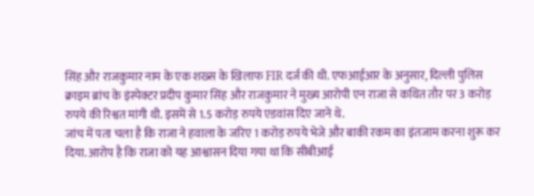सिंह और राजकुमार नाम के एक शख्स के खिलाफ FIR दर्ज की थी. एफआईआर के अनुसार, दिल्ली पुलिस क्राइम ब्रांच के इंस्पेक्टर प्रदीप कुमार सिंह और राजकुमार ने मुख्य आरोपी एन राजा से कथित तौर पर 3 करोड़ रुपये की रिश्वत मांगी थी. इसमें से 1.5 करोड़ रुपये एडवांस दिए जाने थे.
जांच में पता चला है कि राजा ने हवाला के जरिए 1 करोड़ रुपये भेजे और बाकी रकम का इंतजाम करना शुरू कर दिया. आरोप है कि राजा को यह आश्वासन दिया गया था कि सीबीआई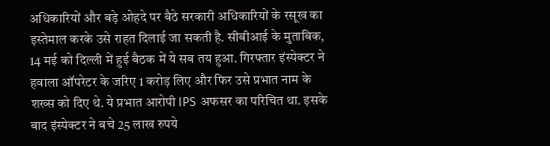अधिकारियों और बड़े ओहदे पर बैठे सरकारी अधिकारियों के रसूख का इस्तेमाल करके उसे राहत दिलाई जा सकती है. सीबीआई के मुताबिक, 14 मई को दिल्ली में हुई बैठक में ये सब तय हुआ. गिरफ्तार इंस्पेक्टर ने हवाला ऑपरेटर के जरिए 1 करोड़ लिए और फिर उसे प्रभात नाम के शख्स को दिए थे. ये प्रभात आरोपी IPS अफसर का परिचित था. इसके बाद इंस्पेक्टर ने बचे 25 लाख रुपये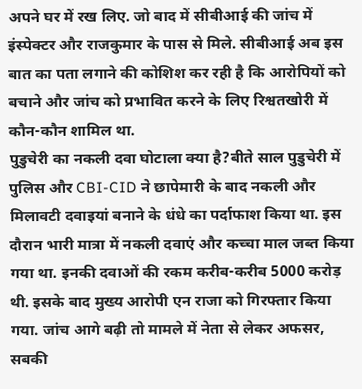अपने घर में रख लिए. जो बाद में सीबीआई की जांच में इंस्पेक्टर और राजकुमार के पास से मिले. सीबीआई अब इस बात का पता लगाने की कोशिश कर रही है कि आरोपियों को बचाने और जांच को प्रभावित करने के लिए रिश्वतखोरी में कौन-कौन शामिल था.
पुडुचेरी का नकली दवा घोटाला क्या है?बीते साल पुडुचेरी में पुलिस और CBI-CID ने छापेमारी के बाद नकली और मिलावटी दवाइयां बनाने के धंधे का पर्दाफाश किया था. इस दौरान भारी मात्रा में नकली दवाएं और कच्चा माल जब्त किया गया था. इनकी दवाओं की रकम करीब-करीब 5000 करोड़ थी. इसके बाद मुख्य आरोपी एन राजा को गिरफ्तार किया गया. जांच आगे बढ़ी तो मामले में नेता से लेकर अफसर, सबकी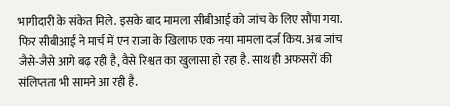भागीदारी के संकेत मिले. इसके बाद मामला सीबीआई को जांच के लिए सौंपा गया. फिर सीबीआई ने मार्च में एन राजा के खिलाफ एक नया मामला दर्ज किय. अब जांच जैसे-जैसे आगे बढ़ रही है, वैसे रिश्वत का खुलासा हो रहा है. साथ ही अफसरों की संलिप्तता भी सामने आ रही है.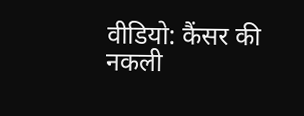वीडियो: कैंसर की नकली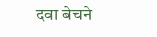दवा बेचने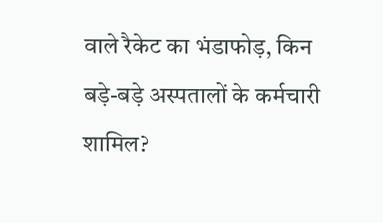वाले रैकेट का भंडाफोड़, किन बड़े-बड़े अस्पतालों के कर्मचारी शामिल?